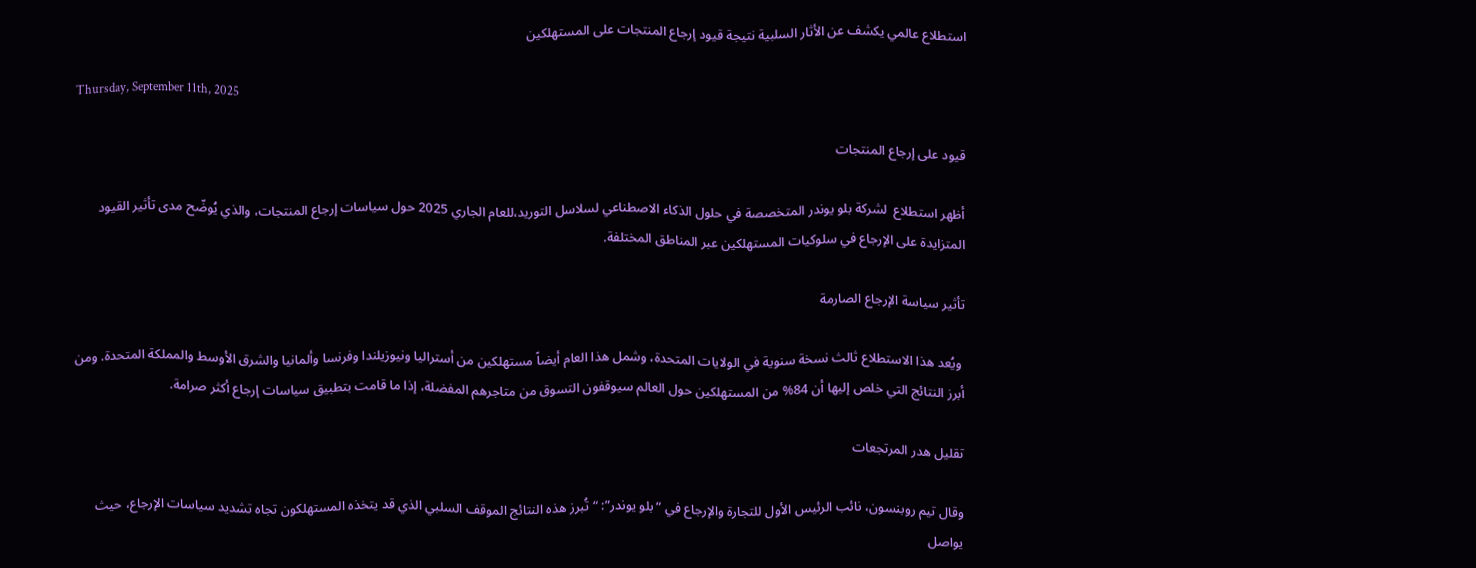استطلاع عالمي يكشف عن الأثار السلبية نتيجة قيود إرجاع المنتجات على المستهلكين

Thursday, September 11th, 2025

قيود على إرجاع المنتجات

أظهر استطلاع  لشركة بلو يوندر المتخصصة في حلول الذكاء الاصطناعي لسلاسل التوريد،للعام الجاري 2025 حول سياسات إرجاع المنتجات، والذي يُوضّح مدى تأثير القيود المتزايدة على الإرجاع في سلوكيات المستهلكين عبر المناطق المختلفة.

تأثير سياسة الإرجاع الصارمة

 ويُعد هذا الاستطلاع ثالث نسخة سنوية في الولايات المتحدة، وشمل هذا العام أيضاً مستهلكين من أستراليا ونيوزيلندا وفرنسا وألمانيا والشرق الأوسط والمملكة المتحدة. ومن أبرز النتائج التي خلص إليها أن 84% من المستهلكين حول العالم سيوقفون التسوق من متاجرهم المفضلة، إذا ما قامت بتطبيق سياسات إرجاع أكثر صرامة.

تقليل هدر المرتجعات

وقال تيم روبنسون، نائب الرئيس الأول للتجارة والإرجاع في “بلو يوندر”: “تُبرز هذه النتائج الموقف السلبي الذي قد يتخذه المستهلكون تجاه تشديد سياسات الإرجاع، حيث يواصل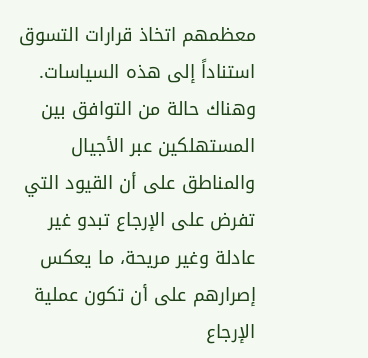معظمهم اتخاذ قرارات التسوق استناداً إلى هذه السياسات. وهناك حالة من التوافق بين المستهلكين عبر الأجيال والمناطق على أن القيود التي تفرض على الإرجاع تبدو غير عادلة وغير مريحة، ما يعكس إصرارهم على أن تكون عملية الإرجاع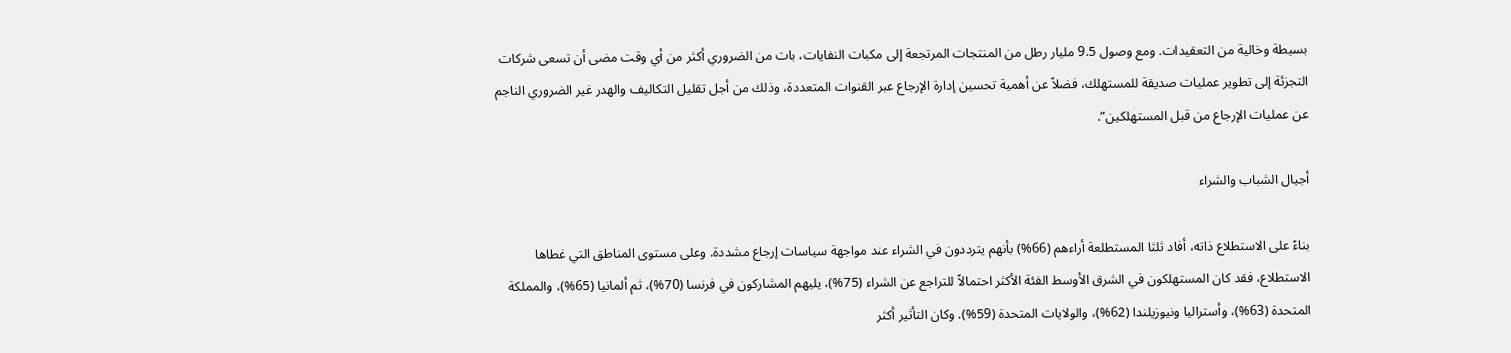بسيطة وخالية من التعقيدات. ومع وصول 9.5 مليار رطل من المنتجات المرتجعة إلى مكبات النفايات، بات من الضروري أكثر من أي وقت مضى أن تسعى شركات التجزئة إلى تطوير عمليات صديقة للمستهلك، فضلاً عن أهمية تحسين إدارة الإرجاع عبر القنوات المتعددة، وذلك من أجل تقليل التكاليف والهدر غير الضروري الناجم عن عمليات الإرجاع من قبل المستهلكين”.

أجيال الشباب والشراء

بناءً على الاستطلاع ذاته، أفاد ثلثا المستطلعة أراءهم (66%) بأنهم يترددون في الشراء عند مواجهة سياسات إرجاع مشددة. وعلى مستوى المناطق التي غطاها الاستطلاع، فقد كان المستهلكون في الشرق الأوسط الفئة الأكثر احتمالاً للتراجع عن الشراء (75%)، يليهم المشاركون في فرنسا (70%)، ثم ألمانيا (65%)، والمملكة المتحدة (63%)، وأستراليا ونيوزيلندا (62%)، والولايات المتحدة (59%). وكان التأثير أكثر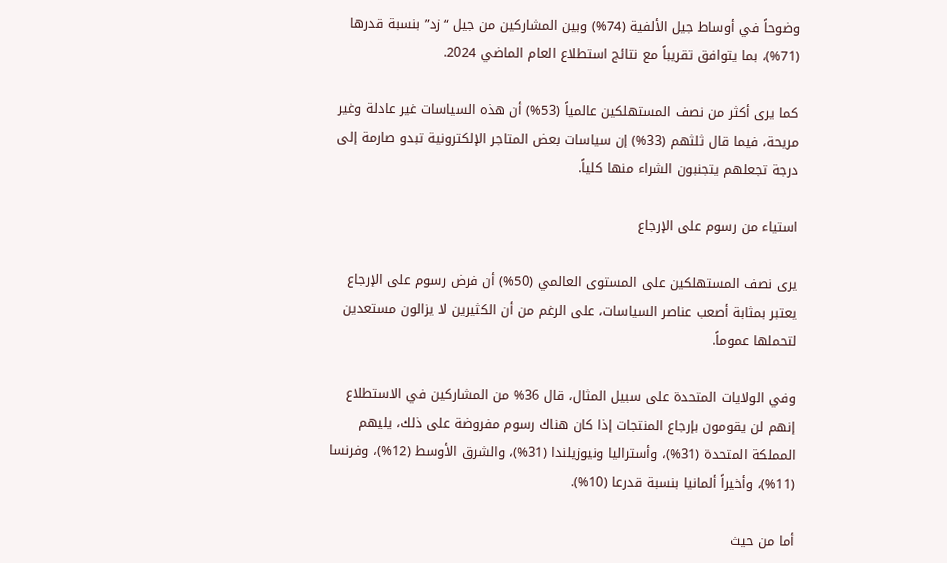وضوحاً في أوساط جيل الألفية (74%) وبين المشاركين من جيل “زد” بنسبة قدرها (71%)، بما يتوافق تقريباً مع نتائج استطلاع العام الماضي 2024.

كما يرى أكثر من نصف المستهلكين عالمياً (53%) أن هذه السياسات غير عادلة وغير مريحة، فيما قال ثلثهم (33%) إن سياسات بعض المتاجر الإلكترونية تبدو صارمة إلى درجة تجعلهم يتجنبون الشراء منها كلياً.

استياء من رسوم على الإرجاع

يرى نصف المستهلكين على المستوى العالمي (50%) أن فرض رسوم على الإرجاع يعتبر بمثابة أصعب عناصر السياسات، على الرغم من أن الكثيرين لا يزالون مستعدين لتحملها عموماً.

وفي الولايات المتحدة على سبيل المثال، قال 36% من المشاركين في الاستطلاع إنهم لن يقومون بإرجاع المنتجات إذا كان هناك رسوم مفروضة على ذلك، يليهم المملكة المتحدة (31%)، وأستراليا ونيوزيلندا (31%)، والشرق الأوسط (12%)، وفرنسا (11%)، وأخيراً ألمانيا بنسبة قدرعا (10%).

أما من حيث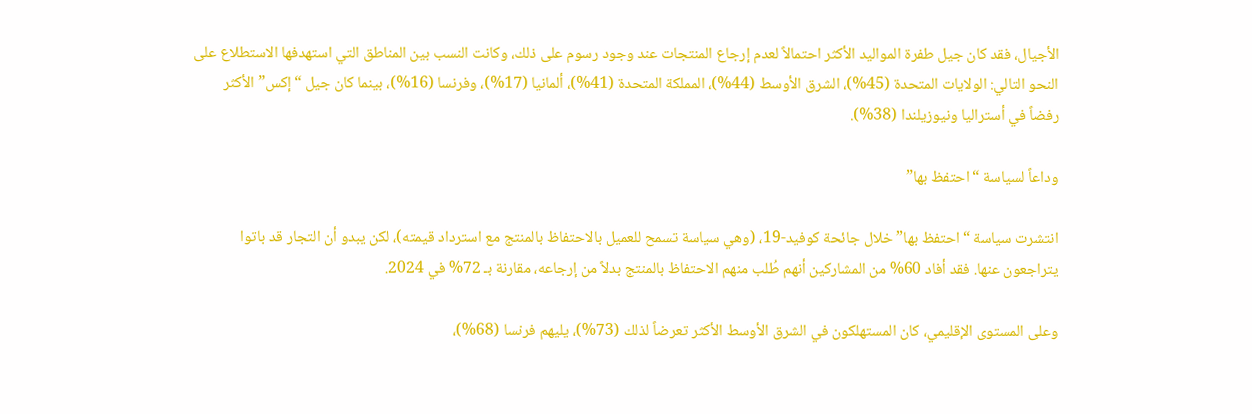الأجيال، فقد كان جيل طفرة المواليد الأكثر احتمالاً لعدم إرجاع المنتجات عند وجود رسوم على ذلك، وكانت النسب بين المناطق التي استهدفها الاستطلاع على النحو التالي: الولايات المتحدة (45%)، الشرق الأوسط (44%)، المملكة المتحدة (41%)، ألمانيا (17%)، وفرنسا (16%)، بينما كان جيل “إكس” الأكثر رفضاً في أستراليا ونيوزيلندا (38%).

وداعاً لسياسة “احتفظ بها”

انتشرت سياسة “احتفظ بها” خلال جائحة كوفيد-19، (وهي سياسة تسمح للعميل بالاحتفاظ بالمنتج مع استرداد قيمته)، لكن يبدو أن التجار قد باتوا يتراجعون عنها. فقد أفاد 60% من المشاركين أنهم طُلب منهم الاحتفاظ بالمنتج بدلاً من إرجاعه، مقارنة بـ 72% في 2024.

وعلى المستوى الإقليمي، كان المستهلكون في الشرق الأوسط الأكثر تعرضاً لذلك (73%)، يليهم فرنسا (68%)،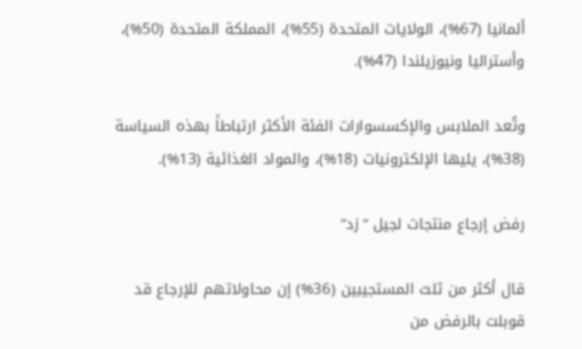ألمانيا (67%)، الولايات المتحدة (55%)، المملكة المتحدة (50%)، وأستراليا ونيوزيلندا (47%).

وتُعد الملابس والإكسسوارات الفئة الأكثر ارتباطاً بهذه السياسة (38%)، يليها الإلكترونيات (18%)، والمواد الغذائية (13%).

رفض إرجاع منتجات لجيل “زد”

قال أكثر من ثلث المستجيبين (36%) إن محاولاتهم للإرجاع قد قوبلت بالرفض من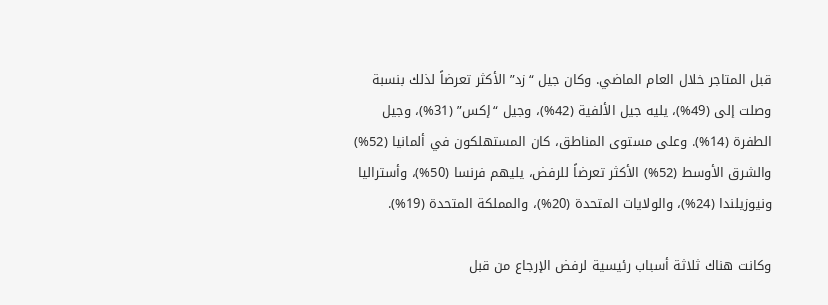قبل المتاجر خلال العام الماضي. وكان جيل “زد” الأكثر تعرضاً لذلك بنسبة وصلت إلى (49%)، يليه جيل الألفية (42%)، وجيل “إكس” (31%)، وجيل الطفرة (14%). وعلى مستوى المناطق، كان المستهلكون في ألمانيا (52%) والشرق الأوسط (52%) الأكثر تعرضاً للرفض، يليهم فرنسا (50%)، وأستراليا ونيوزيلندا (24%)، والولايات المتحدة (20%)، والمملكة المتحدة (19%).

وكانت هناك ثلاثة أسباب رئيسية لرفض الإرجاع من قبل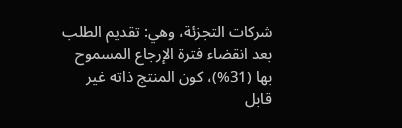شركات التجزئة، وهي: تقديم الطلب بعد انقضاء فترة الإرجاع المسموح بها (31%)، كون المنتج ذاته غير قابل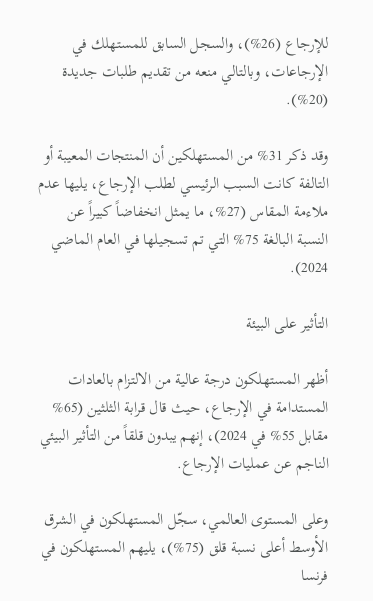للإرجاع (26%)، والسجل السابق للمستهلك في الإرجاعات، وبالتالي منعه من تقديم طلبات جديدة (20%).

وقد ذكر 31% من المستهلكين أن المنتجات المعيبة أو التالفة كانت السبب الرئيسي لطلب الإرجاع، يليها عدم ملاءمة المقاس (27%، ما يمثل انخفاضاً كبيراً عن النسبة البالغة 75% التي تم تسجيلها في العام الماضي  2024).

التأثير على البيئة

أظهر المستهلكون درجة عالية من الالتزام بالعادات المستدامة في الإرجاع، حيث قال قرابة الثلثين (65% مقابل 55% في 2024)، إنهم يبدون قلقاً من التأثير البيئي الناجم عن عمليات الإرجاع.

وعلى المستوى العالمي، سجّل المستهلكون في الشرق الأوسط أعلى نسبة قلق (75%)، يليهم المستهلكون في فرنسا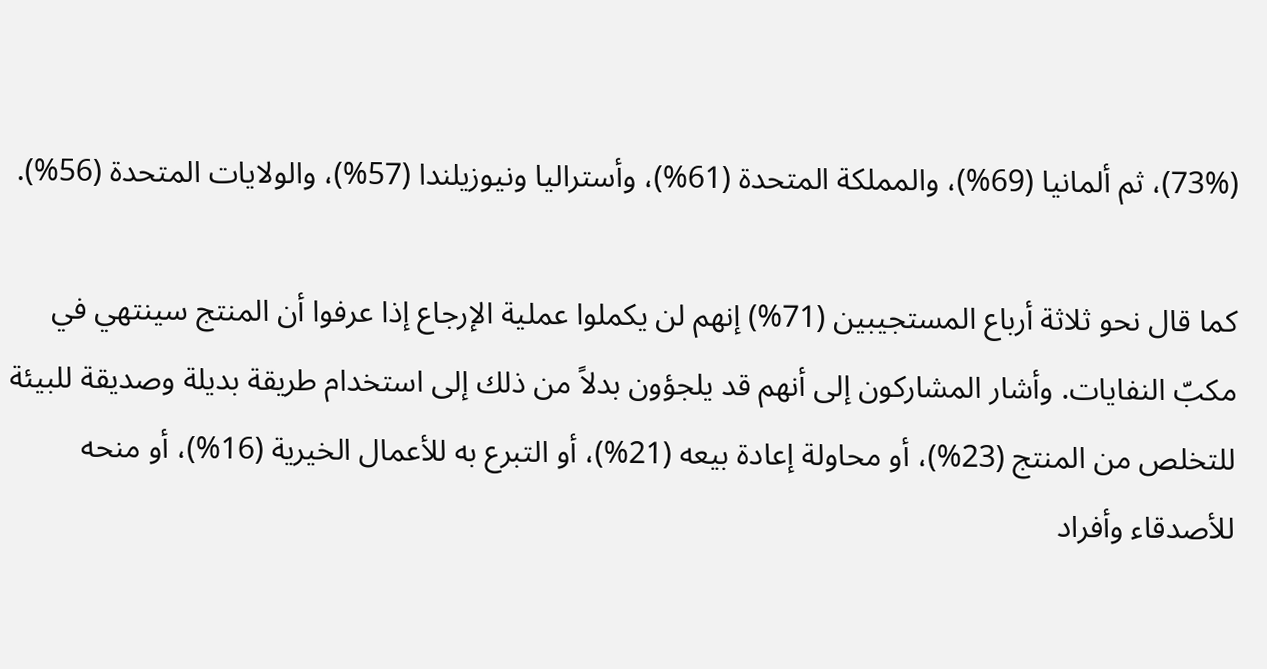(73%)، ثم ألمانيا (69%)، والمملكة المتحدة (61%)، وأستراليا ونيوزيلندا (57%)، والولايات المتحدة (56%).

كما قال نحو ثلاثة أرباع المستجيبين (71%) إنهم لن يكملوا عملية الإرجاع إذا عرفوا أن المنتج سينتهي في مكبّ النفايات. وأشار المشاركون إلى أنهم قد يلجؤون بدلاً من ذلك إلى استخدام طريقة بديلة وصديقة للبيئة للتخلص من المنتج (23%)، أو محاولة إعادة بيعه (21%)، أو التبرع به للأعمال الخيرية (16%)، أو منحه للأصدقاء وأفراد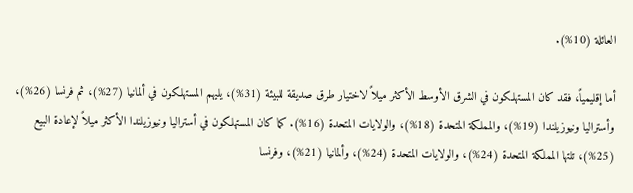العائلة (10%).

أما إقليمياً، فقد كان المستهلكون في الشرق الأوسط الأكثر ميلاً لاختيار طرق صديقة للبيئة (31%)، يليهم المستهلكون في ألمانيا (27%)، ثم فرنسا (26%)، وأستراليا ونيوزيلندا (19%)، والمملكة المتحدة (18%)، والولايات المتحدة (16%). كما كان المستهلكون في أستراليا ونيوزيلندا الأكثر ميلاً لإعادة البيع (25%)، تلتها المملكة المتحدة (24%)، والولايات المتحدة (24%)، وألمانيا (21%)، وفرنسا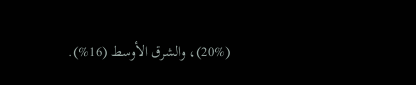(20%)، والشرق الأوسط (16%).